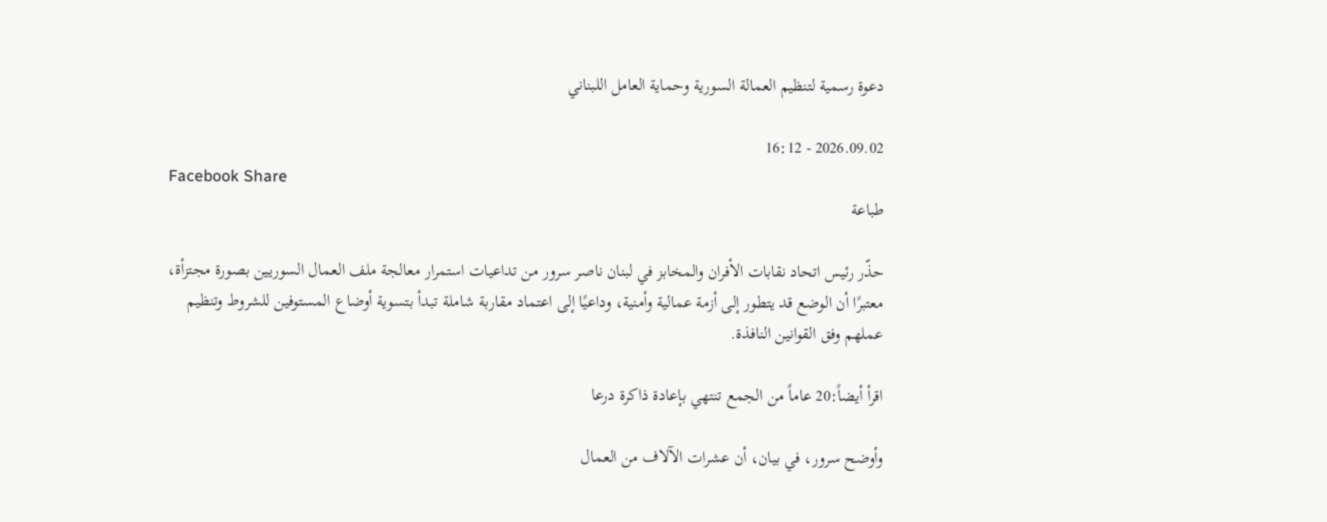دعوة رسمية لتنظيم العمالة السورية وحماية العامل اللبناني

2026.09.02 - 16:12
Facebook Share
طباعة

حذّر رئيس اتحاد نقابات الأفران والمخابز في لبنان ناصر سرور من تداعيات استمرار معالجة ملف العمال السوريين بصورة مجتزأة، معتبرًا أن الوضع قد يتطور إلى أزمة عمالية وأمنية، وداعيًا إلى اعتماد مقاربة شاملة تبدأ بتسوية أوضاع المستوفين للشروط وتنظيم عملهم وفق القوانين النافذة.

اقرأ أيضاً:20 عاماً من الجمع تنتهي بإعادة ذاكرة درعا

وأوضح سرور، في بيان، أن عشرات الآلاف من العمال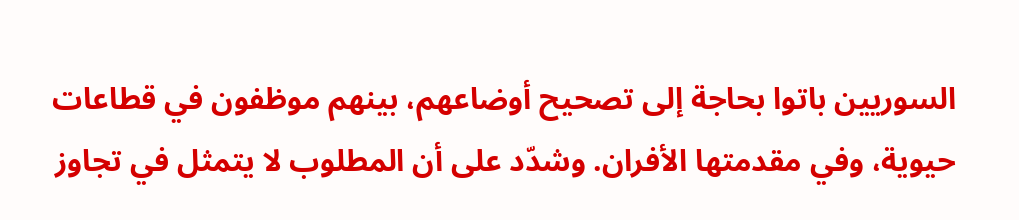السوريين باتوا بحاجة إلى تصحيح أوضاعهم، بينهم موظفون في قطاعات حيوية، وفي مقدمتها الأفران. وشدّد على أن المطلوب لا يتمثل في تجاوز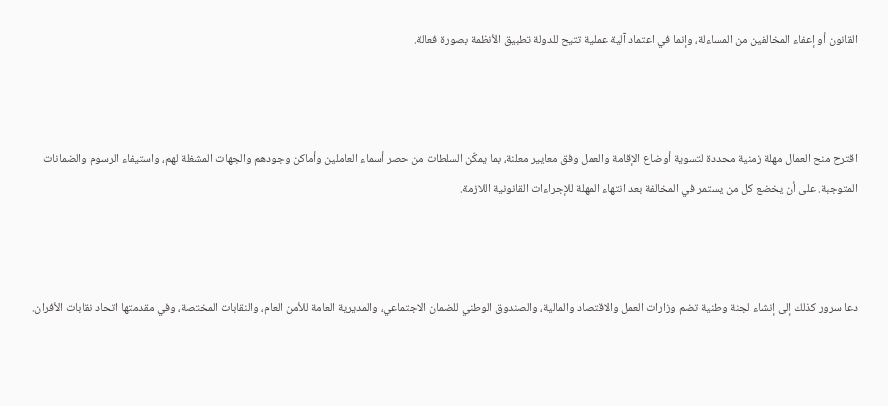القانون أو إعفاء المخالفين من المساءلة، وإنما في اعتماد آلية عملية تتيح للدولة تطبيق الأنظمة بصورة فعالة.



اقترح منح العمال مهلة زمنية محددة لتسوية أوضاع الإقامة والعمل وفق معايير معلنة، بما يمكّن السلطات من حصر أسماء العاملين وأماكن وجودهم والجهات المشغلة لهم، واستيفاء الرسوم والضمانات المتوجبة. على أن يخضع كل من يستمر في المخالفة بعد انتهاء المهلة للإجراءات القانونية اللازمة.



دعا سرور كذلك إلى إنشاء لجنة وطنية تضم وزارات العمل والاقتصاد والمالية، والصندوق الوطني للضمان الاجتماعي، والمديرية العامة للأمن العام، والنقابات المختصة، وفي مقدمتها اتحاد نقابات الأفران.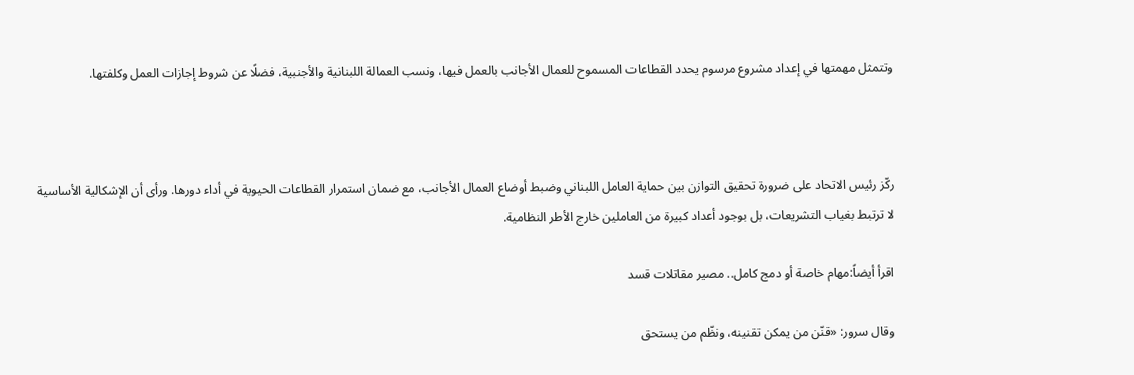وتتمثل مهمتها في إعداد مشروع مرسوم يحدد القطاعات المسموح للعمال الأجانب بالعمل فيها، ونسب العمالة اللبنانية والأجنبية، فضلًا عن شروط إجازات العمل وكلفتها.



ركّز رئيس الاتحاد على ضرورة تحقيق التوازن بين حماية العامل اللبناني وضبط أوضاع العمال الأجانب، مع ضمان استمرار القطاعات الحيوية في أداء دورها. ورأى أن الإشكالية الأساسية لا ترتبط بغياب التشريعات، بل بوجود أعداد كبيرة من العاملين خارج الأطر النظامية.

اقرأ أيضاً:مهام خاصة أو دمج كامل.. مصير مقاتلات قسد

وقال سرور: «قنّن من يمكن تقنينه، ونظّم من يستحق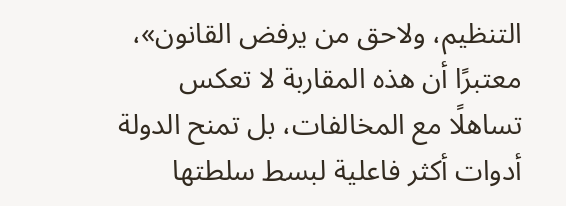التنظيم، ولاحق من يرفض القانون»، معتبرًا أن هذه المقاربة لا تعكس تساهلًا مع المخالفات، بل تمنح الدولة أدوات أكثر فاعلية لبسط سلطتها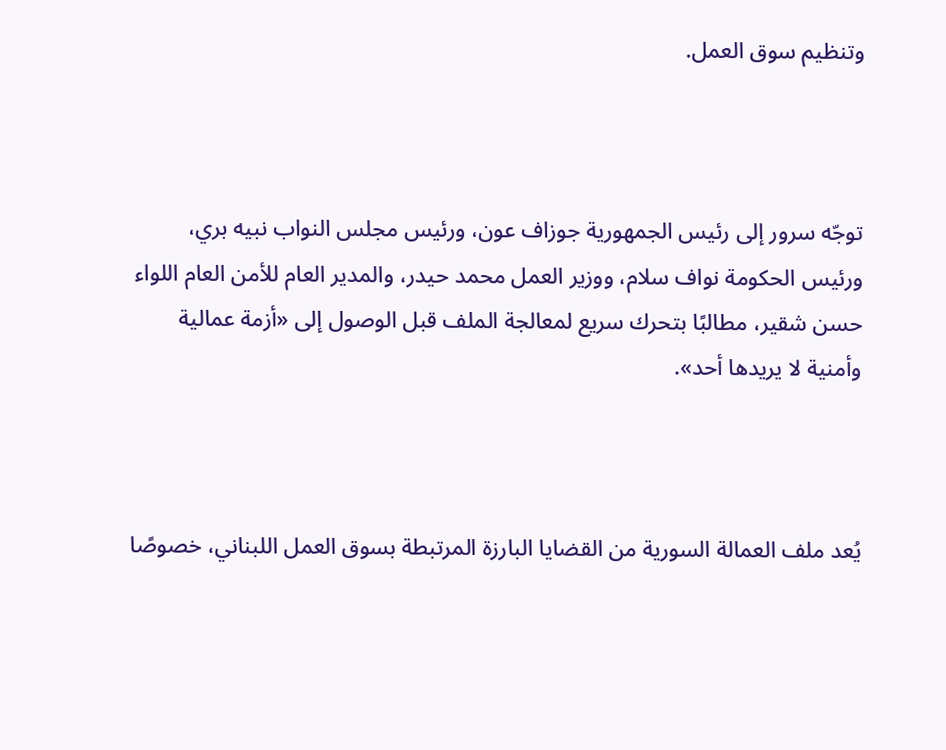وتنظيم سوق العمل.



توجّه سرور إلى رئيس الجمهورية جوزاف عون، ورئيس مجلس النواب نبيه بري، ورئيس الحكومة نواف سلام، ووزير العمل محمد حيدر، والمدير العام للأمن العام اللواء حسن شقير، مطالبًا بتحرك سريع لمعالجة الملف قبل الوصول إلى «أزمة عمالية وأمنية لا يريدها أحد».



يُعد ملف العمالة السورية من القضايا البارزة المرتبطة بسوق العمل اللبناني، خصوصًا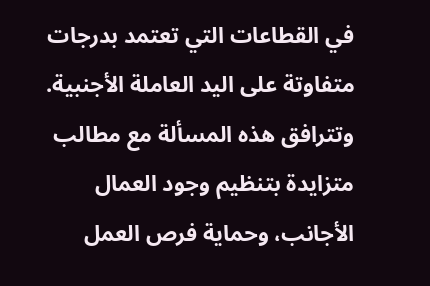في القطاعات التي تعتمد بدرجات متفاوتة على اليد العاملة الأجنبية. وتترافق هذه المسألة مع مطالب متزايدة بتنظيم وجود العمال الأجانب، وحماية فرص العمل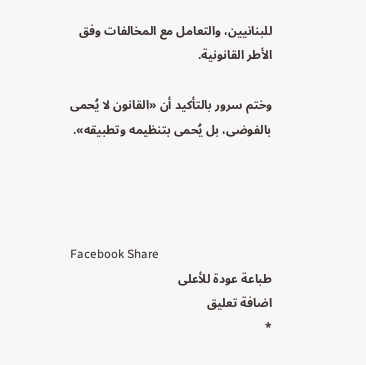للبنانيين، والتعامل مع المخالفات وفق الأطر القانونية.

وختم سرور بالتأكيد أن «القانون لا يُحمى بالفوضى، بل يُحمى بتنظيمه وتطبيقه».




Facebook Share
طباعة عودة للأعلى
اضافة تعليق
*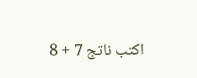اكتب ناتج 7 + 8